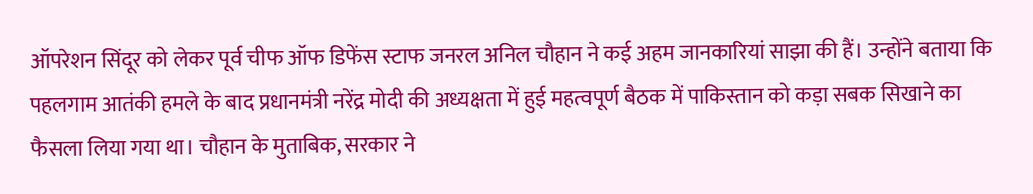ऑपरेशन सिंदूर को लेकर पूर्व चीफ ऑफ डिफेंस स्टाफ जनरल अनिल चौहान ने कई अहम जानकारियां साझा की हैं। उन्होंने बताया कि पहलगाम आतंकी हमले के बाद प्रधानमंत्री नरेंद्र मोदी की अध्यक्षता में हुई महत्वपूर्ण बैठक में पाकिस्तान को कड़ा सबक सिखाने का फैसला लिया गया था। चौहान के मुताबिक, सरकार ने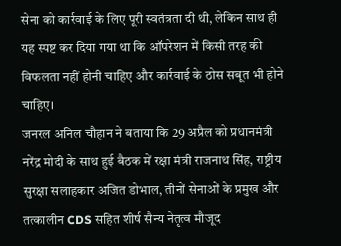सेना को कार्रवाई के लिए पूरी स्वतंत्रता दी थी, लेकिन साथ ही यह स्पष्ट कर दिया गया था कि ऑपरेशन में किसी तरह की विफलता नहीं होनी चाहिए और कार्रवाई के ठोस सबूत भी होने चाहिए।
जनरल अनिल चौहान ने बताया कि 29 अप्रैल को प्रधानमंत्री नरेंद्र मोदी के साथ हुई बैठक में रक्षा मंत्री राजनाथ सिंह, राष्ट्रीय सुरक्षा सलाहकार अजित डोभाल, तीनों सेनाओं के प्रमुख और तत्कालीन CDS सहित शीर्ष सैन्य नेतृत्व मौजूद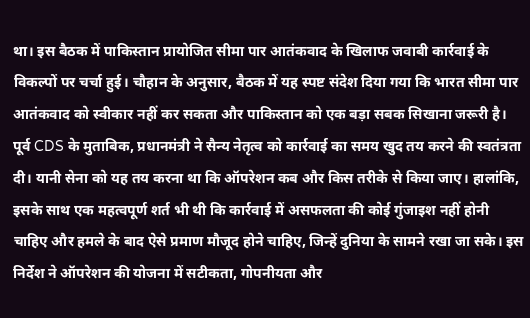था। इस बैठक में पाकिस्तान प्रायोजित सीमा पार आतंकवाद के खिलाफ जवाबी कार्रवाई के विकल्पों पर चर्चा हुई। चौहान के अनुसार, बैठक में यह स्पष्ट संदेश दिया गया कि भारत सीमा पार आतंकवाद को स्वीकार नहीं कर सकता और पाकिस्तान को एक बड़ा सबक सिखाना जरूरी है।
पूर्व CDS के मुताबिक, प्रधानमंत्री ने सैन्य नेतृत्व को कार्रवाई का समय खुद तय करने की स्वतंत्रता दी। यानी सेना को यह तय करना था कि ऑपरेशन कब और किस तरीके से किया जाए। हालांकि, इसके साथ एक महत्वपूर्ण शर्त भी थी कि कार्रवाई में असफलता की कोई गुंजाइश नहीं होनी चाहिए और हमले के बाद ऐसे प्रमाण मौजूद होने चाहिए, जिन्हें दुनिया के सामने रखा जा सके। इस निर्देश ने ऑपरेशन की योजना में सटीकता, गोपनीयता और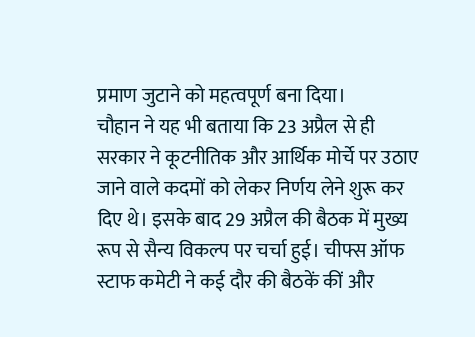प्रमाण जुटाने को महत्वपूर्ण बना दिया।
चौहान ने यह भी बताया कि 23 अप्रैल से ही सरकार ने कूटनीतिक और आर्थिक मोर्चे पर उठाए जाने वाले कदमों को लेकर निर्णय लेने शुरू कर दिए थे। इसके बाद 29 अप्रैल की बैठक में मुख्य रूप से सैन्य विकल्प पर चर्चा हुई। चीफ्स ऑफ स्टाफ कमेटी ने कई दौर की बैठकें कीं और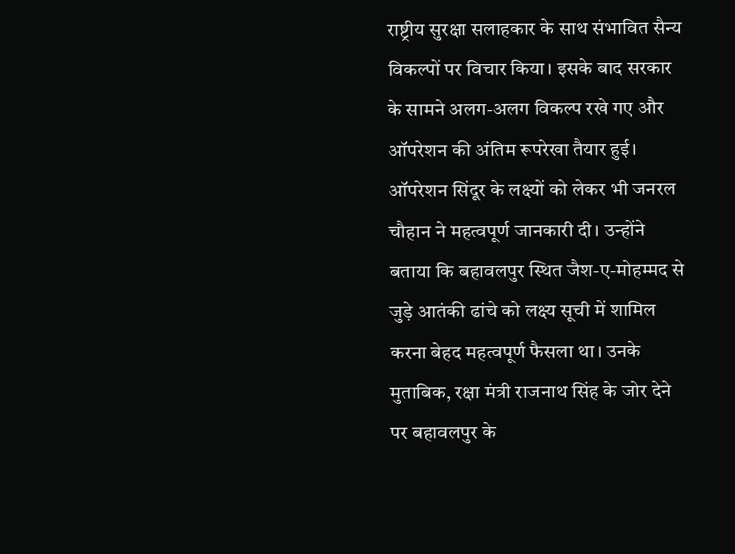राष्ट्रीय सुरक्षा सलाहकार के साथ संभावित सैन्य विकल्पों पर विचार किया। इसके बाद सरकार के सामने अलग-अलग विकल्प रखे गए और ऑपरेशन की अंतिम रूपरेखा तैयार हुई।
ऑपरेशन सिंदूर के लक्ष्यों को लेकर भी जनरल चौहान ने महत्वपूर्ण जानकारी दी। उन्होंने बताया कि बहावलपुर स्थित जैश-ए-मोहम्मद से जुड़े आतंकी ढांचे को लक्ष्य सूची में शामिल करना बेहद महत्वपूर्ण फैसला था। उनके मुताबिक, रक्षा मंत्री राजनाथ सिंह के जोर देने पर बहावलपुर के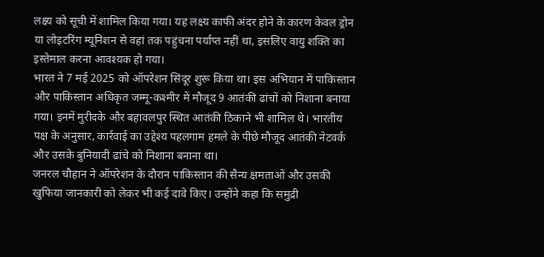लक्ष्य को सूची में शामिल किया गया। यह लक्ष्य काफी अंदर होने के कारण केवल ड्रोन या लोइटरिंग म्यूनिशन से वहां तक पहुंचना पर्याप्त नहीं था, इसलिए वायु शक्ति का इस्तेमाल करना आवश्यक हो गया।
भारत ने 7 मई 2025 को ऑपरेशन सिंदूर शुरू किया था। इस अभियान में पाकिस्तान और पाकिस्तान अधिकृत जम्मू-कश्मीर में मौजूद 9 आतंकी ढांचों को निशाना बनाया गया। इनमें मुरीदके और बहावलपुर स्थित आतंकी ठिकाने भी शामिल थे। भारतीय पक्ष के अनुसार, कार्रवाई का उद्देश्य पहलगाम हमले के पीछे मौजूद आतंकी नेटवर्क और उसके बुनियादी ढांचे को निशाना बनाना था।
जनरल चौहान ने ऑपरेशन के दौरान पाकिस्तान की सैन्य क्षमताओं और उसकी खुफिया जानकारी को लेकर भी कई दावे किए। उन्होंने कहा कि समुद्री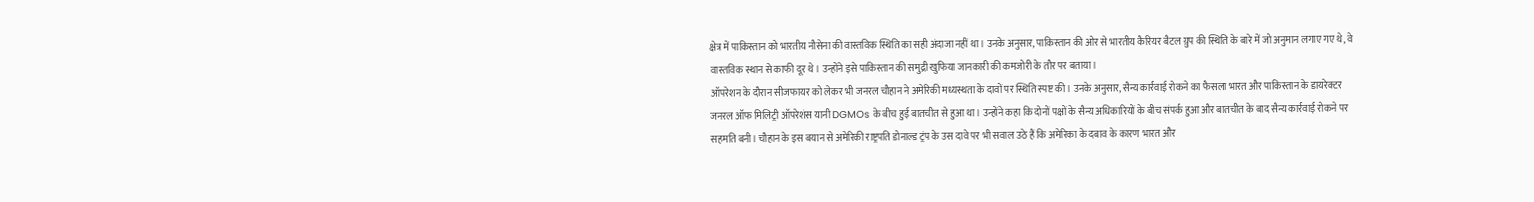क्षेत्र में पाकिस्तान को भारतीय नौसेना की वास्तविक स्थिति का सही अंदाजा नहीं था। उनके अनुसार, पाकिस्तान की ओर से भारतीय कैरियर बैटल ग्रुप की स्थिति के बारे में जो अनुमान लगाए गए थे, वे वास्तविक स्थान से काफी दूर थे। उन्होंने इसे पाकिस्तान की समुद्री खुफिया जानकारी की कमजोरी के तौर पर बताया।
ऑपरेशन के दौरान सीजफायर को लेकर भी जनरल चौहान ने अमेरिकी मध्यस्थता के दावों पर स्थिति स्पष्ट की। उनके अनुसार, सैन्य कार्रवाई रोकने का फैसला भारत और पाकिस्तान के डायरेक्टर जनरल ऑफ मिलिट्री ऑपरेशंस यानी DGMOs के बीच हुई बातचीत से हुआ था। उन्होंने कहा कि दोनों पक्षों के सैन्य अधिकारियों के बीच संपर्क हुआ और बातचीत के बाद सैन्य कार्रवाई रोकने पर सहमति बनी। चौहान के इस बयान से अमेरिकी राष्ट्रपति डोनाल्ड ट्रंप के उस दावे पर भी सवाल उठे हैं कि अमेरिका के दबाव के कारण भारत और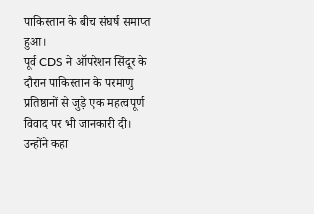पाकिस्तान के बीच संघर्ष समाप्त हुआ।
पूर्व CDS ने ऑपरेशन सिंदूर के दौरान पाकिस्तान के परमाणु प्रतिष्ठानों से जुड़े एक महत्वपूर्ण विवाद पर भी जानकारी दी। उन्होंने कहा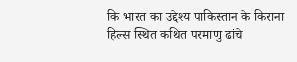कि भारत का उद्देश्य पाकिस्तान के किराना हिल्स स्थित कथित परमाणु ढांचे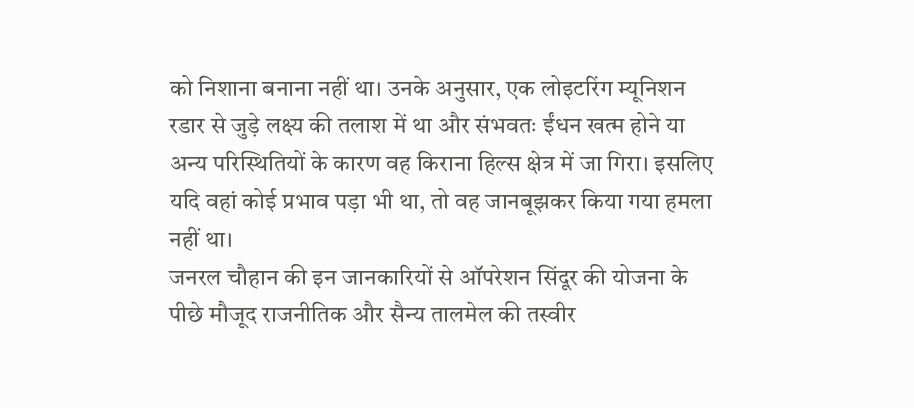को निशाना बनाना नहीं था। उनके अनुसार, एक लोइटरिंग म्यूनिशन रडार से जुड़े लक्ष्य की तलाश में था और संभवतः ईंधन खत्म होने या अन्य परिस्थितियों के कारण वह किराना हिल्स क्षेत्र में जा गिरा। इसलिए यदि वहां कोई प्रभाव पड़ा भी था, तो वह जानबूझकर किया गया हमला नहीं था।
जनरल चौहान की इन जानकारियों से ऑपरेशन सिंदूर की योजना के पीछे मौजूद राजनीतिक और सैन्य तालमेल की तस्वीर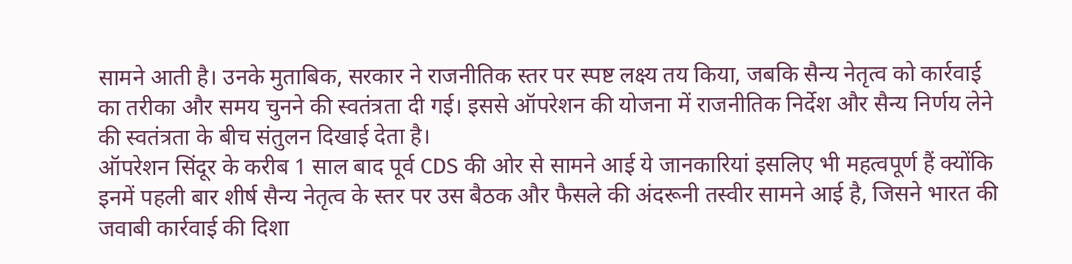सामने आती है। उनके मुताबिक, सरकार ने राजनीतिक स्तर पर स्पष्ट लक्ष्य तय किया, जबकि सैन्य नेतृत्व को कार्रवाई का तरीका और समय चुनने की स्वतंत्रता दी गई। इससे ऑपरेशन की योजना में राजनीतिक निर्देश और सैन्य निर्णय लेने की स्वतंत्रता के बीच संतुलन दिखाई देता है।
ऑपरेशन सिंदूर के करीब 1 साल बाद पूर्व CDS की ओर से सामने आई ये जानकारियां इसलिए भी महत्वपूर्ण हैं क्योंकि इनमें पहली बार शीर्ष सैन्य नेतृत्व के स्तर पर उस बैठक और फैसले की अंदरूनी तस्वीर सामने आई है, जिसने भारत की जवाबी कार्रवाई की दिशा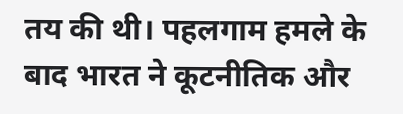तय की थी। पहलगाम हमले के बाद भारत ने कूटनीतिक और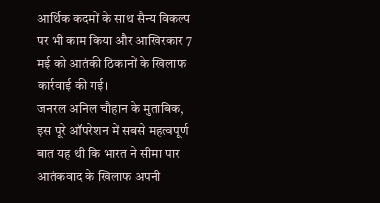आर्थिक कदमों के साथ सैन्य विकल्प पर भी काम किया और आखिरकार 7 मई को आतंकी ठिकानों के खिलाफ कार्रवाई की गई।
जनरल अनिल चौहान के मुताबिक, इस पूरे ऑपरेशन में सबसे महत्वपूर्ण बात यह थी कि भारत ने सीमा पार आतंकवाद के खिलाफ अपनी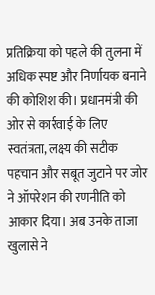प्रतिक्रिया को पहले की तुलना में अधिक स्पष्ट और निर्णायक बनाने की कोशिश की। प्रधानमंत्री की ओर से कार्रवाई के लिए स्वतंत्रता, लक्ष्य की सटीक पहचान और सबूत जुटाने पर जोर ने ऑपरेशन की रणनीति को आकार दिया। अब उनके ताजा खुलासे ने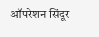ऑपरेशन सिंदूर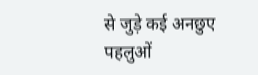से जुड़े कई अनछुए पहलुओं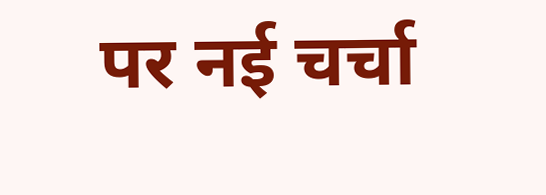पर नई चर्चा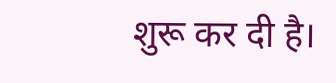शुरू कर दी है।